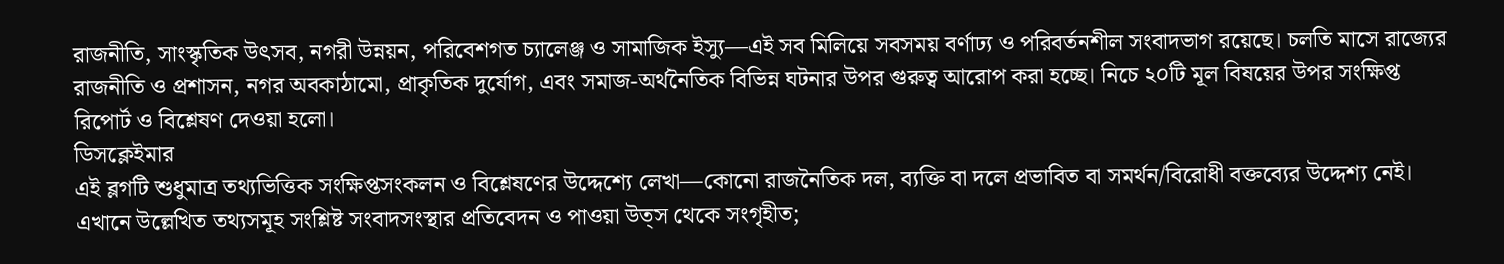রাজনীতি, সাংস্কৃতিক উৎসব, নগরী উন্নয়ন, পরিবেশগত চ্যালেঞ্জ ও সামাজিক ইস্যু—এই সব মিলিয়ে সবসময় বর্ণাঢ্য ও পরিবর্তনশীল সংবাদভাগ রয়েছে। চলতি মাসে রাজ্যের রাজনীতি ও প্রশাসন, নগর অবকাঠামো, প্রাকৃতিক দুর্যোগ, এবং সমাজ-অর্থনৈতিক বিভিন্ন ঘটনার উপর গুরুত্ব আরোপ করা হচ্ছে। নিচে ২০টি মূল বিষয়ের উপর সংক্ষিপ্ত রিপোর্ট ও বিশ্লেষণ দেওয়া হলো।
ডিসক্লেইমার
এই ব্লগটি শুধুমাত্র তথ্যভিত্তিক সংক্ষিপ্তসংকলন ও বিশ্লেষণের উদ্দেশ্যে লেখা—কোনো রাজনৈতিক দল, ব্যক্তি বা দলে প্রভাবিত বা সমর্থন/বিরোধী বক্তব্যের উদ্দেশ্য নেই। এখানে উল্লেখিত তথ্যসমূহ সংশ্লিষ্ট সংবাদসংস্থার প্রতিবেদন ও পাওয়া উত্স থেকে সংগৃহীত;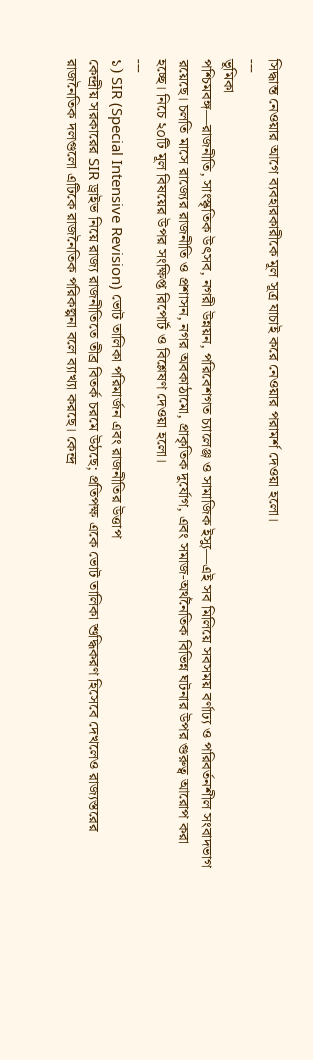সিদ্ধান্ত নেওয়ার আগে ব্যবহারকারীকে মূল সূত্র যাচাই করে নেওয়ার পরামর্শ দেওয়া হলো।
---
ভূমিকা
পশ্চিমবঙ্গ—রাজনীতি, সাংস্কৃতিক উৎসব, নগরী উন্নয়ন, পরিবেশগত চ্যালেঞ্জ ও সামাজিক ইস্যু—এই সব মিলিয়ে সবসময় বর্ণাঢ্য ও পরিবর্তনশীল সংবাদভাগ রয়েছে। চলতি মাসে রাজ্যের রাজনীতি ও প্রশাসন, নগর অবকাঠামো, প্রাকৃতিক দুর্যোগ, এবং সমাজ-অর্থনৈতিক বিভিন্ন ঘটনার উপর গুরুত্ব আরোপ করা হচ্ছে। নিচে ২০টি মূল বিষয়ের উপর সংক্ষিপ্ত রিপোর্ট ও বিশ্লেষণ দেওয়া হলো।
---
১) SIR (Special Intensive Revision) ভোট তালিকা পরিমার্জন এবং রাজনীতির উত্তাপ
কেন্দ্রীয় সরকারের SIR ড্রাইভ নিয়ে রাজ্য রাজনীতিতে তীব্র বিতর্ক চরমে উঠছে; প্রতিপক্ষ একে ভোট তালিকা শুদ্ধিকরণ হিসেবে দেখলেও রাজ্যস্তরের রাজনৈতিক দলগুলো এটিকে রাজনৈতিক পরিকল্পনা বলে ব্যাখ্যা করছে। কেন্দ্র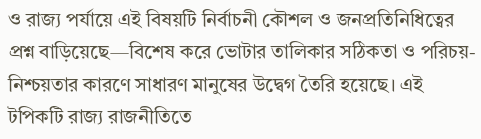ও রাজ্য পর্যায়ে এই বিষয়টি নির্বাচনী কৌশল ও জনপ্ৰতিনিধিত্বের প্রশ্ন বাড়িয়েছে—বিশেষ করে ভোটার তালিকার সঠিকতা ও পরিচয়-নিশ্চয়তার কারণে সাধারণ মানুষের উদ্বেগ তৈরি হয়েছে। এই টপিকটি রাজ্য রাজনীতিতে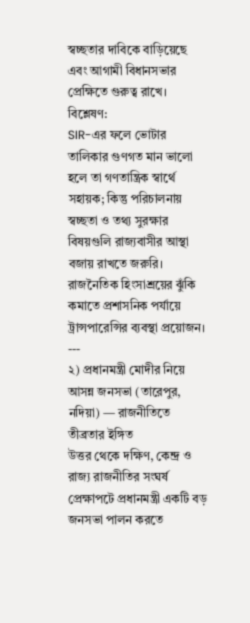স্বচ্ছতার দাবিকে বাড়িয়েছে এবং আগামী বিধানসভার প্রেক্ষিতে গুরুত্ব রাখে।
বিশ্লেষণ:
SIR-এর ফলে ভোটার তালিকার গুণগত মান ভালো হলে তা গণতান্ত্রিক স্বার্থে সহায়ক; কিন্তু পরিচালনায় স্বচ্ছতা ও তথ্য সুরক্ষার বিষয়গুলি রাজ্যবাসীর আস্থা বজায় রাখতে জরুরি। রাজনৈতিক হিংসাশ্রয়ের ঝুঁকি কমাতে প্রশাসনিক পর্যায়ে ট্রান্সপারেন্সির ব্যবস্থা প্রয়োজন।
---
২) প্রধানমন্ত্রী মোদীর নিয়ে আসন্ন জনসভা (তারেপুর, নদিয়া) — রাজনীতিতে তীব্রতার ইঙ্গিত
উত্তর থেকে দক্ষিণ, কেন্দ্র ও রাজ্য রাজনীতির সংঘর্ষ প্রেক্ষাপটে প্রধানমন্ত্রী একটি বড় জনসভা পালন করতে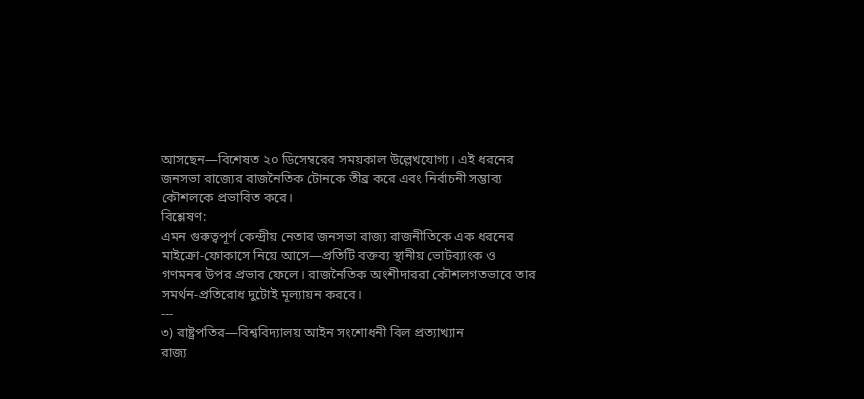আসছেন—বিশেষত ২০ ডিসেম্বরের সময়কাল উল্লেখযোগ্য। এই ধরনের জনসভা রাজ্যের রাজনৈতিক টোনকে তীব্র করে এবং নির্বাচনী সম্ভাব্য কৌশলকে প্রভাবিত করে।
বিশ্লেষণ:
এমন গুরুত্বপূর্ণ কেন্দ্রীয় নেতার জনসভা রাজ্য রাজনীতিকে এক ধরনের মাইক্রো-ফোকাসে নিয়ে আসে—প্রতিটি বক্তব্য স্থানীয় ভোটব্যাংক ও গণমনৰ উপর প্রভাব ফেলে। রাজনৈতিক অংশীদাররা কৌশলগতভাবে তার সমর্থন-প্রতিরোধ দুটোই মূল্যায়ন করবে।
---
৩) রাষ্ট্রপতির—বিশ্ববিদ্যালয় আইন সংশোধনী বিল প্রত্যাখ্যান
রাজ্য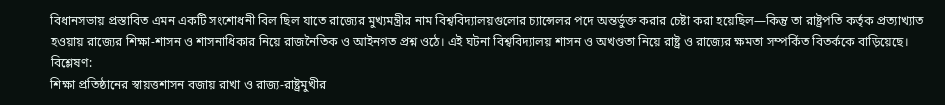বিধানসভায় প্রস্তাবিত এমন একটি সংশোধনী বিল ছিল যাতে রাজ্যের মুখ্যমন্ত্রীর নাম বিশ্ববিদ্যালয়গুলোর চ্যান্সেলর পদে অন্তর্ভুক্ত করার চেষ্টা করা হয়েছিল—কিন্তু তা রাষ্ট্রপতি কর্তৃক প্রত্যাখ্যাত হওয়ায় রাজ্যের শিক্ষা-শাসন ও শাসনাধিকার নিয়ে রাজনৈতিক ও আইনগত প্রশ্ন ওঠে। এই ঘটনা বিশ্ববিদ্যালয় শাসন ও অখণ্ডতা নিয়ে রাষ্ট্র ও রাজ্যের ক্ষমতা সম্পর্কিত বিতর্ককে বাড়িয়েছে।
বিশ্লেষণ:
শিক্ষা প্রতিষ্ঠানের স্বায়ত্তশাসন বজায় রাখা ও রাজ্য-রাষ্ট্রমুখীর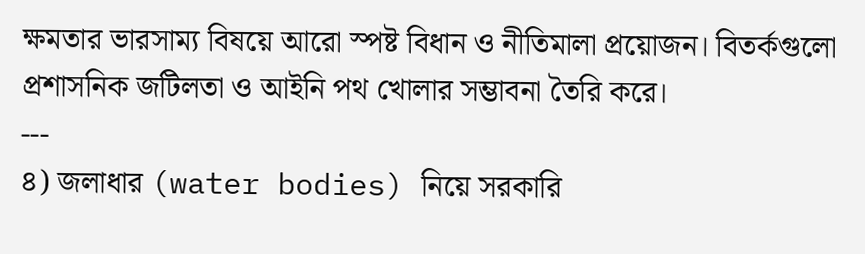ক্ষমতার ভারসাম্য বিষয়ে আরো স্পষ্ট বিধান ও নীতিমালা প্রয়োজন। বিতর্কগুলো প্রশাসনিক জটিলতা ও আইনি পথ খোলার সম্ভাবনা তৈরি করে।
---
৪) জলাধার (water bodies) নিয়ে সরকারি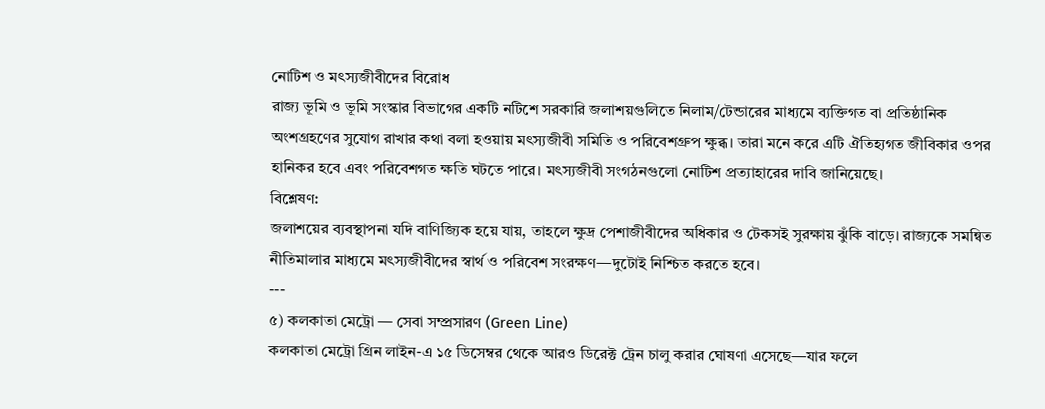নোটিশ ও মৎস্যজীবীদের বিরোধ
রাজ্য ভূমি ও ভূমি সংস্কার বিভাগের একটি নটিশে সরকারি জলাশয়গুলিতে নিলাম/টেন্ডারের মাধ্যমে ব্যক্তিগত বা প্রতিষ্ঠানিক অংশগ্রহণের সুযোগ রাখার কথা বলা হওয়ায় মৎস্যজীবী সমিতি ও পরিবেশগ্রুপ ক্ষুব্ধ। তারা মনে করে এটি ঐতিহ্যগত জীবিকার ওপর হানিকর হবে এবং পরিবেশগত ক্ষতি ঘটতে পারে। মৎস্যজীবী সংগঠনগুলো নোটিশ প্রত্যাহারের দাবি জানিয়েছে।
বিশ্লেষণ:
জলাশয়ের ব্যবস্থাপনা যদি বাণিজ্যিক হয়ে যায়, তাহলে ক্ষুদ্র পেশাজীবীদের অধিকার ও টেকসই সুরক্ষায় ঝুঁকি বাড়ে। রাজ্যকে সমন্বিত নীতিমালার মাধ্যমে মৎস্যজীবীদের স্বার্থ ও পরিবেশ সংরক্ষণ—দুটোই নিশ্চিত করতে হবে।
---
৫) কলকাতা মেট্রো — সেবা সম্প্রসারণ (Green Line)
কলকাতা মেট্রো গ্রিন লাইন-এ ১৫ ডিসেম্বর থেকে আরও ডিরেক্ট ট্রেন চালু করার ঘোষণা এসেছে—যার ফলে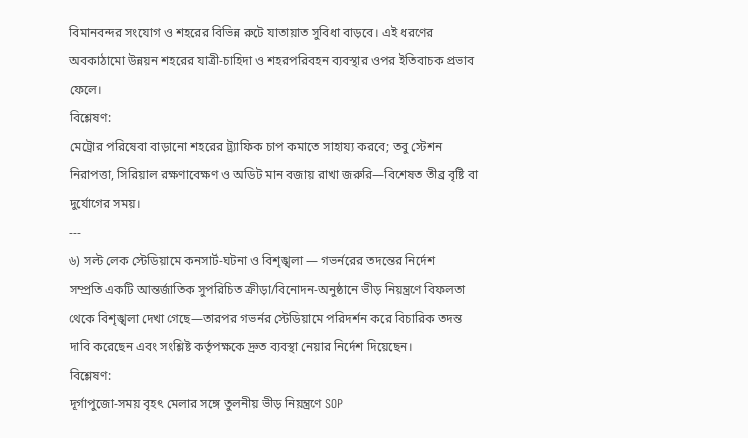বিমানবন্দর সংযোগ ও শহরের বিভিন্ন রুটে যাতায়াত সুবিধা বাড়বে। এই ধরণের অবকাঠামো উন্নয়ন শহরের যাত্রী-চাহিদা ও শহরপরিবহন ব্যবস্থার ওপর ইতিবাচক প্রভাব ফেলে।
বিশ্লেষণ:
মেট্রোর পরিষেবা বাড়ানো শহরের ট্র্যাফিক চাপ কমাতে সাহায্য করবে; তবু স্টেশন নিরাপত্তা, সিরিয়াল রক্ষণাবেক্ষণ ও অডিট মান বজায় রাখা জরুরি—বিশেষত তীব্র বৃষ্টি বা দুর্যোগের সময়।
---
৬) সল্ট লেক স্টেডিয়ামে কনসার্ট-ঘটনা ও বিশৃঙ্খলা — গভর্নরের তদন্তের নির্দেশ
সম্প্রতি একটি আন্তর্জাতিক সুপরিচিত ক্রীড়া/বিনোদন-অনুষ্ঠানে ভীড় নিয়ন্ত্রণে বিফলতা থেকে বিশৃঙ্খলা দেখা গেছে—তারপর গভর্নর স্টেডিয়ামে পরিদর্শন করে বিচারিক তদন্ত দাবি করেছেন এবং সংশ্লিষ্ট কর্তৃপক্ষকে দ্রুত ব্যবস্থা নেয়ার নির্দেশ দিয়েছেন।
বিশ্লেষণ:
দূর্গাপুজো-সময় বৃহৎ মেলার সঙ্গে তুলনীয় ভীড় নিয়ন্ত্রণে SOP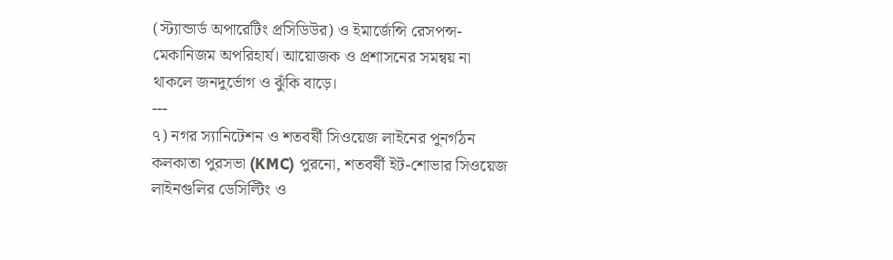(স্ট্যান্ডার্ড অপারেটিং প্রসিডিউর) ও ইমার্জেন্সি রেসপন্স-মেকানিজম অপরিহার্য। আয়োজক ও প্রশাসনের সমন্বয় না থাকলে জনদুর্ভোগ ও ঝুঁকি বাড়ে।
---
৭) নগর স্যানিটেশন ও শতবর্ষী সিওয়েজ লাইনের পুনর্গঠন
কলকাতা পুরসভা (KMC) পুরনো, শতবর্ষী ইট-শোভার সিওয়েজ লাইনগুলির ডেসিল্টিং ও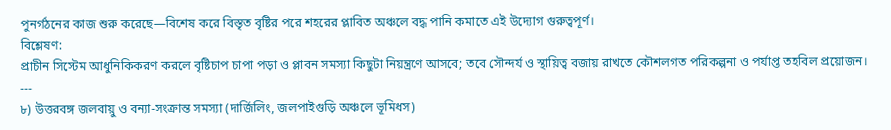পুনর্গঠনের কাজ শুরু করেছে—বিশেষ করে বিস্তৃত বৃষ্টির পরে শহরের প্লাবিত অঞ্চলে বদ্ধ পানি কমাতে এই উদ্যোগ গুরুত্বপূর্ণ।
বিশ্লেষণ:
প্রাচীন সিস্টেম আধুনিকিকরণ করলে বৃষ্টিচাপ চাপা পড়া ও প্লাবন সমস্যা কিছুটা নিয়ন্ত্রণে আসবে; তবে সৌন্দর্য ও স্থায়িত্ব বজায় রাখতে কৌশলগত পরিকল্পনা ও পর্যাপ্ত তহবিল প্রয়োজন।
---
৮) উত্তরবঙ্গ জলবায়ু ও বন্যা-সংক্রান্ত সমস্যা (দার্জিলিং, জলপাইগুড়ি অঞ্চলে ভূমিধস)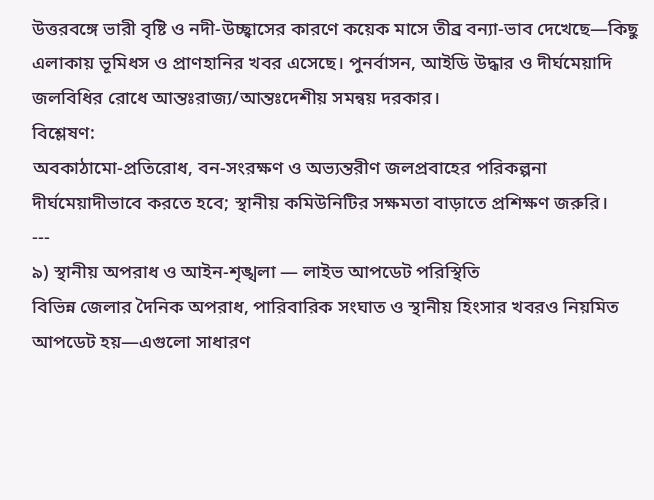উত্তরবঙ্গে ভারী বৃষ্টি ও নদী-উচ্ছ্বাসের কারণে কয়েক মাসে তীব্র বন্যা-ভাব দেখেছে—কিছু এলাকায় ভূমিধস ও প্রাণহানির খবর এসেছে। পুনর্বাসন, আইডি উদ্ধার ও দীর্ঘমেয়াদি জলবিধির রোধে আন্তঃরাজ্য/আন্তঃদেশীয় সমন্বয় দরকার।
বিশ্লেষণ:
অবকাঠামো-প্রতিরোধ, বন-সংরক্ষণ ও অভ্যন্তরীণ জলপ্রবাহের পরিকল্পনা দীর্ঘমেয়াদীভাবে করতে হবে; স্থানীয় কমিউনিটির সক্ষমতা বাড়াতে প্রশিক্ষণ জরুরি।
---
৯) স্থানীয় অপরাধ ও আইন-শৃঙ্খলা — লাইভ আপডেট পরিস্থিতি
বিভিন্ন জেলার দৈনিক অপরাধ, পারিবারিক সংঘাত ও স্থানীয় হিংসার খবরও নিয়মিত আপডেট হয়—এগুলো সাধারণ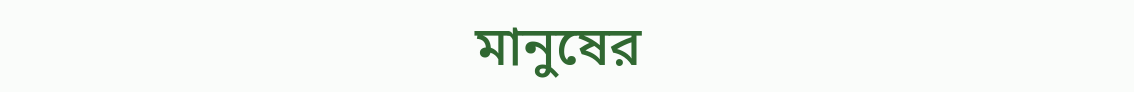মানুষের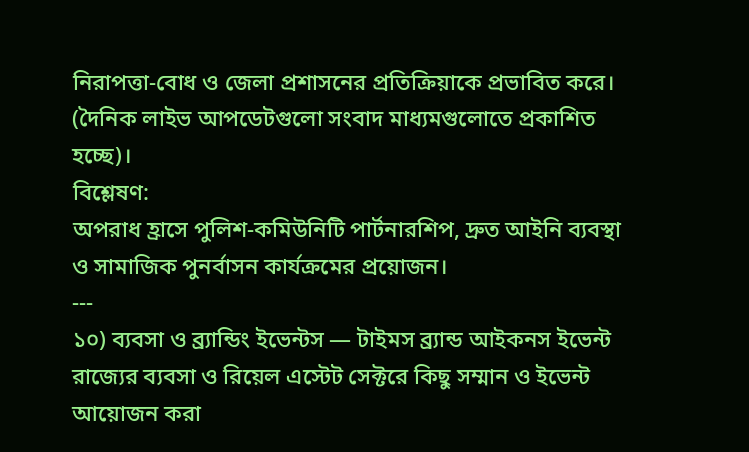নিরাপত্তা-বোধ ও জেলা প্রশাসনের প্রতিক্রিয়াকে প্রভাবিত করে। (দৈনিক লাইভ আপডেটগুলো সংবাদ মাধ্যমগুলোতে প্রকাশিত হচ্ছে)।
বিশ্লেষণ:
অপরাধ হ্রাসে পুলিশ-কমিউনিটি পার্টনারশিপ, দ্রুত আইনি ব্যবস্থা ও সামাজিক পুনর্বাসন কার্যক্রমের প্রয়োজন।
---
১০) ব্যবসা ও ব্র্যান্ডিং ইভেন্টস — টাইমস ব্র্যান্ড আইকনস ইভেন্ট
রাজ্যের ব্যবসা ও রিয়েল এস্টেট সেক্টরে কিছু সম্মান ও ইভেন্ট আয়োজন করা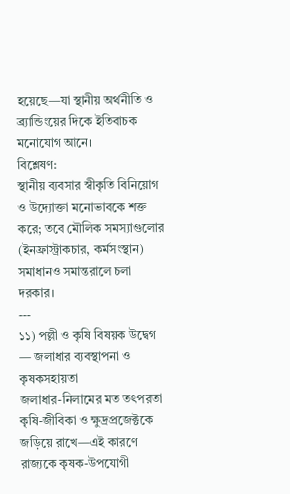হয়েছে—যা স্থানীয় অর্থনীতি ও ব্র্যান্ডিংয়ের দিকে ইতিবাচক মনোযোগ আনে।
বিশ্লেষণ:
স্থানীয় ব্যবসার স্বীকৃতি বিনিয়োগ ও উদ্যোক্তা মনোভাবকে শক্ত করে; তবে মৌলিক সমস্যাগুলোর (ইনফ্রাস্ট্রাকচার, কর্মসংস্থান) সমাধানও সমান্তরালে চলা দরকার।
---
১১) পল্লী ও কৃষি বিষয়ক উদ্বেগ — জলাধার ব্যবস্থাপনা ও কৃষকসহায়তা
জলাধার-নিলামের মত তৎপরতা কৃষি-জীবিকা ও ক্ষুদ্রপ্রজেক্টকে জড়িয়ে রাখে—এই কারণে রাজ্যকে কৃষক-উপযোগী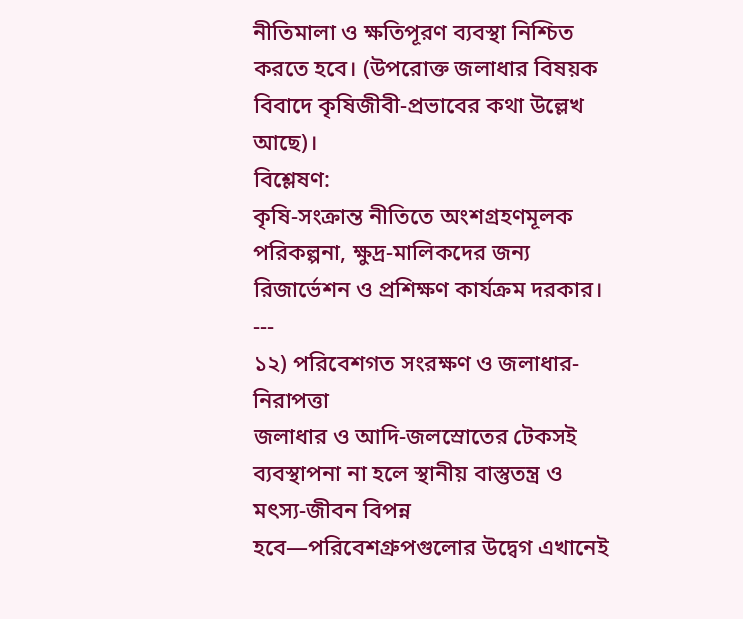নীতিমালা ও ক্ষতিপূরণ ব্যবস্থা নিশ্চিত করতে হবে। (উপরোক্ত জলাধার বিষয়ক বিবাদে কৃষিজীবী-প্রভাবের কথা উল্লেখ আছে)।
বিশ্লেষণ:
কৃষি-সংক্রান্ত নীতিতে অংশগ্রহণমূলক পরিকল্পনা, ক্ষুদ্র-মালিকদের জন্য রিজার্ভেশন ও প্রশিক্ষণ কার্যক্রম দরকার।
---
১২) পরিবেশগত সংরক্ষণ ও জলাধার-নিরাপত্তা
জলাধার ও আদি-জলস্রোতের টেকসই ব্যবস্থাপনা না হলে স্থানীয় বাস্তুতন্ত্র ও মৎস্য-জীবন বিপন্ন হবে—পরিবেশগ্রুপগুলোর উদ্বেগ এখানেই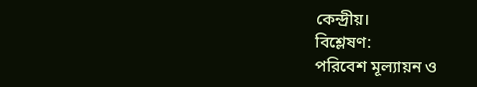কেন্দ্রীয়।
বিশ্লেষণ:
পরিবেশ মূল্যায়ন ও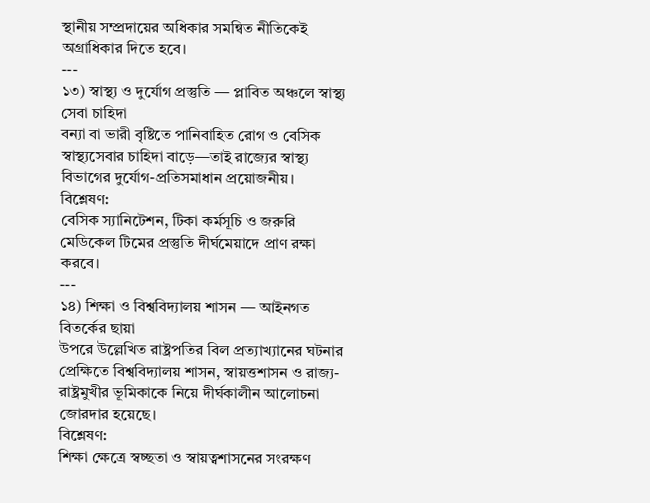স্থানীয় সম্প্রদায়ের অধিকার সমন্বিত নীতিকেই অগ্রাধিকার দিতে হবে।
---
১৩) স্বাস্থ্য ও দুর্যোগ প্রস্তুতি — প্লাবিত অঞ্চলে স্বাস্থ্য সেবা চাহিদা
বন্যা বা ভারী বৃষ্টিতে পানিবাহিত রোগ ও বেসিক স্বাস্থ্যসেবার চাহিদা বাড়ে—তাই রাজ্যের স্বাস্থ্য বিভাগের দুর্যোগ-প্রতিসমাধান প্রয়োজনীয়।
বিশ্লেষণ:
বেসিক স্যানিটেশন, টিকা কর্মসূচি ও জরুরি মেডিকেল টিমের প্রস্তুতি দীর্ঘমেয়াদে প্রাণ রক্ষা করবে।
---
১৪) শিক্ষা ও বিশ্ববিদ্যালয় শাসন — আইনগত বিতর্কের ছায়া
উপরে উল্লেখিত রাষ্ট্রপতির বিল প্রত্যাখ্যানের ঘটনার প্রেক্ষিতে বিশ্ববিদ্যালয় শাসন, স্বায়ত্তশাসন ও রাজ্য-রাষ্ট্রমুখীর ভূমিকাকে নিয়ে দীর্ঘকালীন আলোচনা জোরদার হয়েছে।
বিশ্লেষণ:
শিক্ষা ক্ষেত্রে স্বচ্ছতা ও স্বায়ত্বশাসনের সংরক্ষণ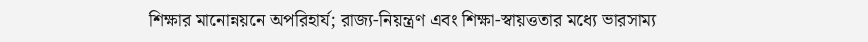শিক্ষার মানোন্নয়নে অপরিহার্য; রাজ্য-নিয়ন্ত্রণ এবং শিক্ষা-স্বায়ত্ততার মধ্যে ভারসাম্য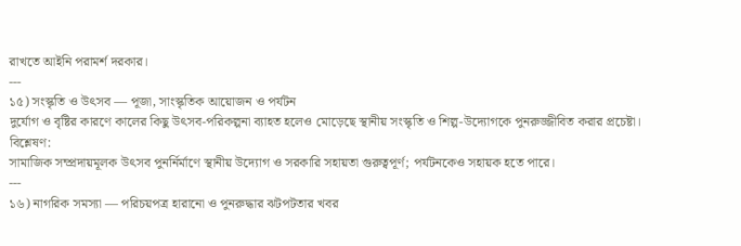রাখতে আইনি পরামর্শ দরকার।
---
১৫) সংস্কৃতি ও উৎসব — পূজা, সাংস্কৃতিক আয়োজন ও পর্যটন
দুর্যোগ ও বৃষ্টির কারণে কালের কিছু উৎসব-পরিকল্পনা ব্যাহত হলেও মোড়েছে স্থানীয় সংস্কৃতি ও শিল্প-উদ্যোগকে পুনরুজ্জীবিত করার প্রচেষ্টা।
বিশ্লেষণ:
সামাজিক সম্প্রদায়মূলক উৎসব পুনর্নির্মাণে স্থানীয় উদ্যোগ ও সরকারি সহায়তা গুরুত্বপূর্ণ; পর্যটনকেও সহায়ক হতে পারে।
---
১৬) নাগরিক সমস্যা — পরিচয়পত্র হারানো ও পুনরুদ্ধার ঝটপটতার খবর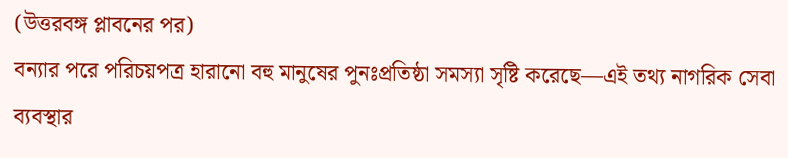(উত্তরবঙ্গ প্লাবনের পর)
বন্যার পরে পরিচয়পত্র হারানো বহু মানুষের পুনঃপ্রতিষ্ঠা সমস্যা সৃষ্টি করেছে—এই তথ্য নাগরিক সেবা ব্যবস্থার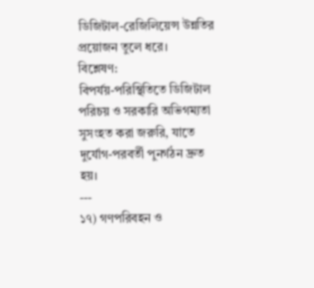ডিজিটাল-রেজিলিয়েন্স উন্নতির প্রয়োজন তুলে ধরে।
বিশ্লেষণ:
বিপর্যয়-পরিস্থিতিতে ডিজিটাল পরিচয় ও সরকারি অভিগম্যতা সুসংহত করা জরুরি, যাতে দুর্যোগ-পরবর্তী পুনর্গঠন দ্রুত হয়।
---
১৭) গণপরিবহন ও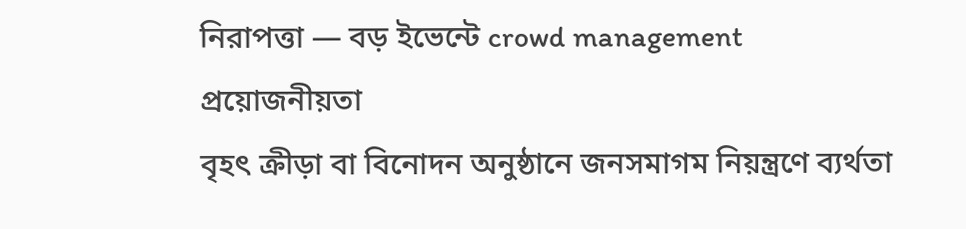নিরাপত্তা — বড় ইভেন্টে crowd management প্রয়োজনীয়তা
বৃহৎ ক্রীড়া বা বিনোদন অনুষ্ঠানে জনসমাগম নিয়ন্ত্রণে ব্যর্থতা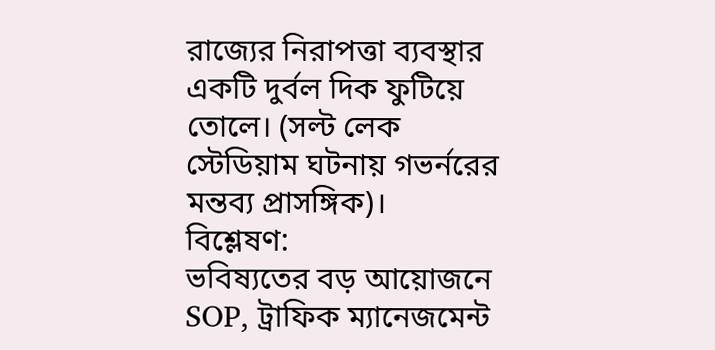রাজ্যের নিরাপত্তা ব্যবস্থার একটি দুর্বল দিক ফুটিয়ে তোলে। (সল্ট লেক স্টেডিয়াম ঘটনায় গভর্নরের মন্তব্য প্রাসঙ্গিক)।
বিশ্লেষণ:
ভবিষ্যতের বড় আয়োজনে SOP, ট্রাফিক ম্যানেজমেন্ট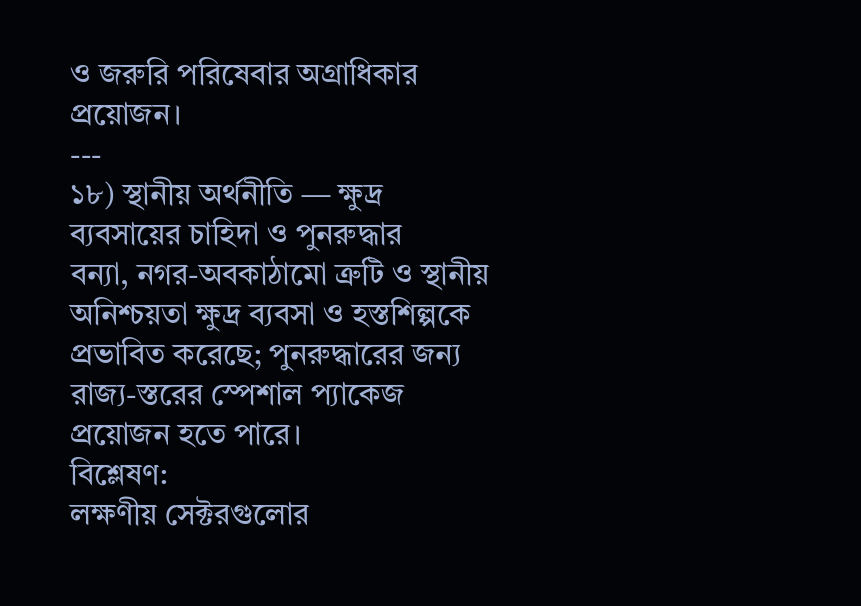ও জরুরি পরিষেবার অগ্রাধিকার প্রয়োজন।
---
১৮) স্থানীয় অর্থনীতি — ক্ষুদ্র ব্যবসায়ের চাহিদা ও পুনরুদ্ধার
বন্যা, নগর-অবকাঠামো ত্রুটি ও স্থানীয় অনিশ্চয়তা ক্ষুদ্র ব্যবসা ও হস্তশিল্পকে প্রভাবিত করেছে; পুনরুদ্ধারের জন্য রাজ্য-স্তরের স্পেশাল প্যাকেজ প্রয়োজন হতে পারে।
বিশ্লেষণ:
লক্ষণীয় সেক্টরগুলোর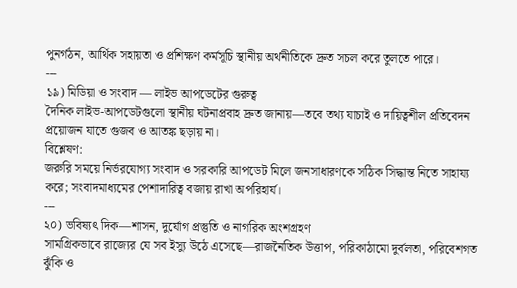পুনর্গঠন, আর্থিক সহায়তা ও প্রশিক্ষণ কর্মসূচি স্থানীয় অর্থনীতিকে দ্রুত সচল করে তুলতে পারে।
---
১৯) মিডিয়া ও সংবাদ — লাইভ আপডেটের গুরুত্ব
দৈনিক লাইভ-আপডেটগুলো স্থানীয় ঘটনাপ্রবাহ দ্রুত জানায়—তবে তথ্য যাচাই ও দায়িত্বশীল প্রতিবেদন প্রয়োজন যাতে গুজব ও আতঙ্ক ছড়ায় না।
বিশ্লেষণ:
জরুরি সময়ে নির্ভরযোগ্য সংবাদ ও সরকারি আপডেট মিলে জনসাধারণকে সঠিক সিদ্ধান্ত নিতে সাহায্য করে; সংবাদমাধ্যমের পেশাদারিত্ব বজায় রাখা অপরিহার্য।
---
২০) ভবিষ্যৎ দিক—শাসন, দুর্যোগ প্রস্তুতি ও নাগরিক অংশগ্রহণ
সামগ্রিকভাবে রাজ্যের যে সব ইস্যু উঠে এসেছে—রাজনৈতিক উত্তাপ, পরিকাঠামো দুর্বলতা, পরিবেশগত ঝুঁকি ও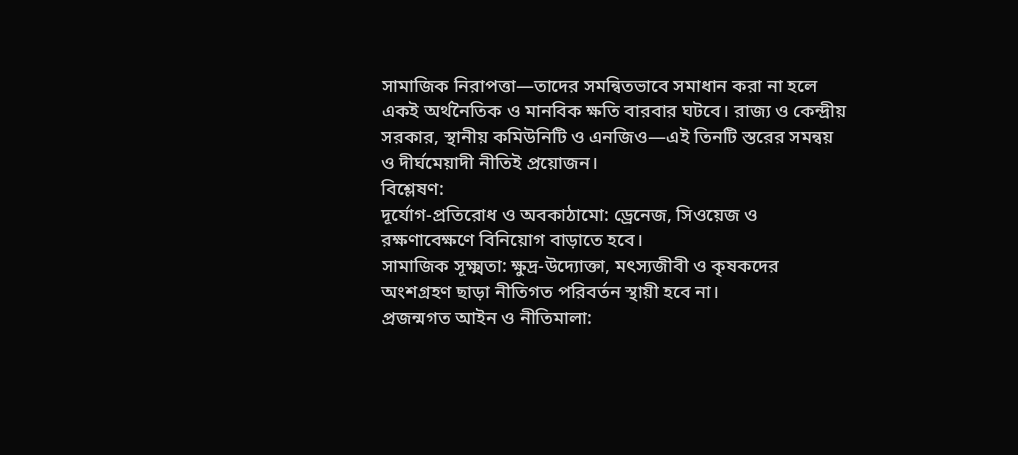সামাজিক নিরাপত্তা—তাদের সমন্বিতভাবে সমাধান করা না হলে একই অর্থনৈতিক ও মানবিক ক্ষতি বারবার ঘটবে। রাজ্য ও কেন্দ্রীয় সরকার, স্থানীয় কমিউনিটি ও এনজিও—এই তিনটি স্তরের সমন্বয় ও দীর্ঘমেয়াদী নীতিই প্রয়োজন।
বিশ্লেষণ:
দূর্যোগ-প্রতিরোধ ও অবকাঠামো: ড্রেনেজ, সিওয়েজ ও রক্ষণাবেক্ষণে বিনিয়োগ বাড়াতে হবে।
সামাজিক সূক্ষ্মতা: ক্ষুদ্র-উদ্যোক্তা, মৎস্যজীবী ও কৃষকদের অংশগ্রহণ ছাড়া নীতিগত পরিবর্তন স্থায়ী হবে না।
প্রজন্মগত আইন ও নীতিমালা: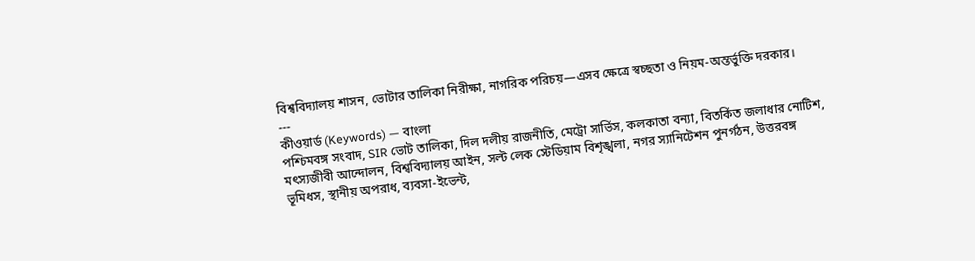বিশ্ববিদ্যালয় শাসন, ভোটার তালিকা নিরীক্ষা, নাগরিক পরিচয়—এসব ক্ষেত্রে স্বচ্ছতা ও নিয়ম-অন্তর্ভুক্তি দরকার।
---
কীওয়ার্ড (Keywords) — বাংলা
পশ্চিমবঙ্গ সংবাদ, SIR ভোট তালিকা, দিল দলীয় রাজনীতি, মেট্রো সার্ভিস, কলকাতা বন্যা, বিতর্কিত জলাধার নোটিশ, মৎস্যজীবী আন্দোলন, বিশ্ববিদ্যালয় আইন, সল্ট লেক স্টেডিয়াম বিশৃঙ্খলা, নগর স্যানিটেশন পুনর্গঠন, উত্তরবঙ্গ ভূমিধস, স্থানীয় অপরাধ, ব্যবসা-ইভেন্ট,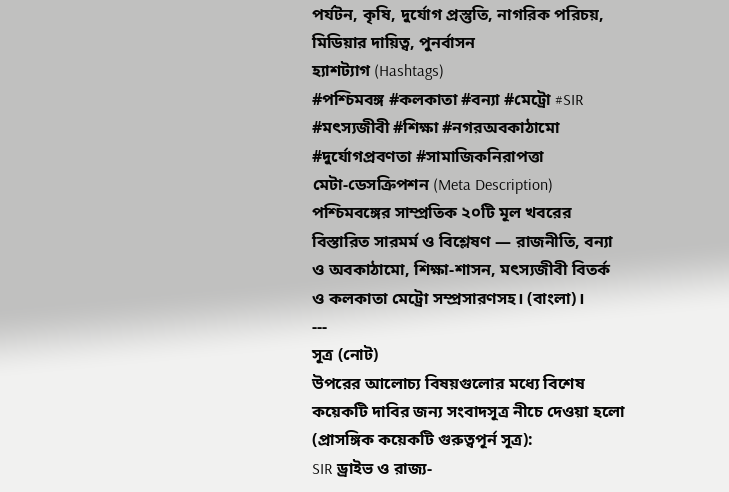পর্যটন, কৃষি, দুর্যোগ প্রস্তুতি, নাগরিক পরিচয়, মিডিয়ার দায়িত্ব, পুনর্বাসন
হ্যাশট্যাগ (Hashtags)
#পশ্চিমবঙ্গ #কলকাতা #বন্যা #মেট্রো #SIR #মৎস্যজীবী #শিক্ষা #নগরঅবকাঠামো #দুর্যোগপ্রবণতা #সামাজিকনিরাপত্তা
মেটা-ডেসক্রিপশন (Meta Description)
পশ্চিমবঙ্গের সাম্প্রতিক ২০টি মূল খবরের বিস্তারিত সারমর্ম ও বিশ্লেষণ — রাজনীতি, বন্যা ও অবকাঠামো, শিক্ষা-শাসন, মৎস্যজীবী বিতর্ক ও কলকাতা মেট্রো সম্প্রসারণসহ। (বাংলা)।
---
সূত্র (নোট)
উপরের আলোচ্য বিষয়গুলোর মধ্যে বিশেষ কয়েকটি দাবির জন্য সংবাদসূত্র নীচে দেওয়া হলো (প্রাসঙ্গিক কয়েকটি গুরুত্বপূর্ন সূত্র):
SIR ড্রাইভ ও রাজ্য-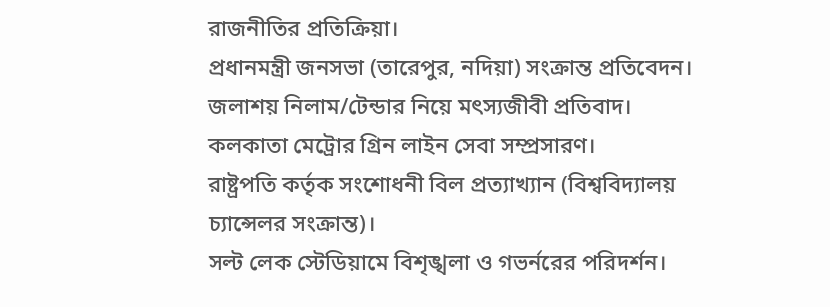রাজনীতির প্রতিক্রিয়া।
প্রধানমন্ত্রী জনসভা (তারেপুর, নদিয়া) সংক্রান্ত প্রতিবেদন।
জলাশয় নিলাম/টেন্ডার নিয়ে মৎস্যজীবী প্রতিবাদ।
কলকাতা মেট্রোর গ্রিন লাইন সেবা সম্প্রসারণ।
রাষ্ট্রপতি কর্তৃক সংশোধনী বিল প্রত্যাখ্যান (বিশ্ববিদ্যালয় চ্যান্সেলর সংক্রান্ত)।
সল্ট লেক স্টেডিয়ামে বিশৃঙ্খলা ও গভর্নরের পরিদর্শন।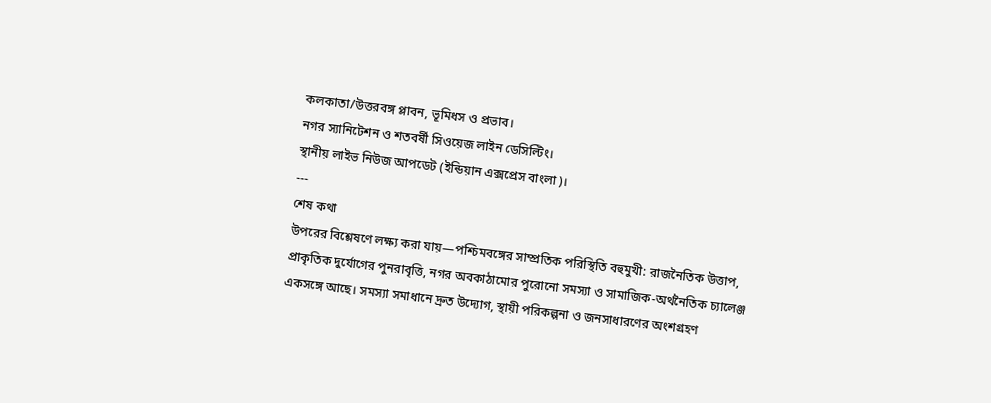কলকাতা/উত্তরবঙ্গ প্লাবন, ভূমিধস ও প্রভাব।
নগর স্যানিটেশন ও শতবর্ষী সিওয়েজ লাইন ডেসিল্টিং।
স্থানীয় লাইভ নিউজ আপডেট (ইন্ডিয়ান এক্সপ্রেস বাংলা)।
---
শেষ কথা
উপরের বিশ্লেষণে লক্ষ্য করা যায়—পশ্চিমবঙ্গের সাম্প্রতিক পরিস্থিতি বহুমুখী: রাজনৈতিক উত্তাপ, প্রাকৃতিক দুর্যোগের পুনরাবৃত্তি, নগর অবকাঠামোর পুরোনো সমস্যা ও সামাজিক-অর্থনৈতিক চ্যালেঞ্জ একসঙ্গে আছে। সমস্যা সমাধানে দ্রুত উদ্যোগ, স্থায়ী পরিকল্পনা ও জনসাধারণের অংশগ্রহণ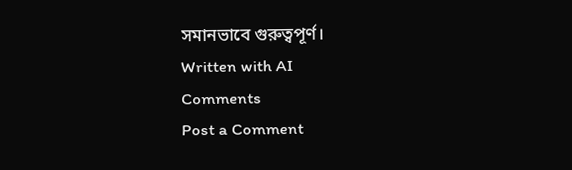সমানভাবে গুরুত্বপূর্ণ।
Written with AI
Comments
Post a Comment